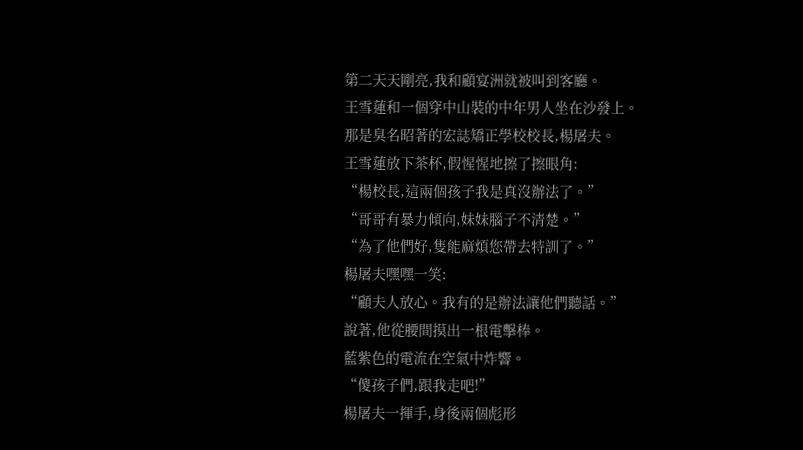第二天天剛亮,我和顧宴洲就被叫到客廳。
王雪蓮和一個穿中山裝的中年男人坐在沙發上。
那是臭名昭著的宏誌矯正學校校長,楊屠夫。
王雪蓮放下茶杯,假惺惺地擦了擦眼角:
“楊校長,這兩個孩子我是真沒辦法了。”
“哥哥有暴力傾向,妹妹腦子不清楚。”
“為了他們好,隻能麻煩您帶去特訓了。”
楊屠夫嘿嘿一笑:
“顧夫人放心。我有的是辦法讓他們聽話。”
說著,他從腰間摸出一根電擊棒。
藍紫色的電流在空氣中炸響。
“傻孩子們,跟我走吧!”
楊屠夫一揮手,身後兩個彪形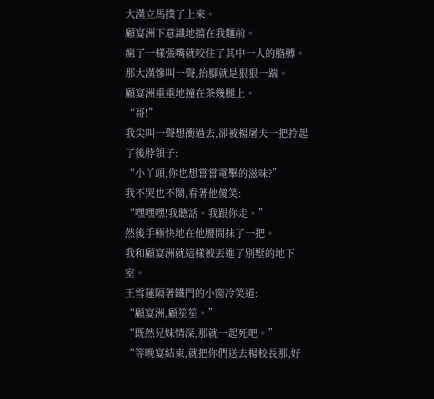大漢立馬撲了上來。
顧宴洲下意識地擋在我麵前。
瘋了一樣張嘴就咬住了其中一人的胳膊。
那大漢慘叫一聲,抬腳就是狠狠一踹。
顧宴洲重重地撞在茶幾腿上。
“哥!”
我尖叫一聲想衝過去,卻被楊屠夫一把拎起了後脖領子:
“小丫頭,你也想嘗嘗電擊的滋味?”
我不哭也不鬧,看著他傻笑:
“嘿嘿嘿!我聽話。我跟你走。”
然後手極快地在他腰間抹了一把。
我和顧宴洲就這樣被丟進了別墅的地下室。
王雪蓮隔著鐵門的小窗冷笑道:
“顧宴洲,顧笙笙。”
“既然兄妹情深,那就一起死吧。”
“等晚宴結束,就把你們送去楊校長那,好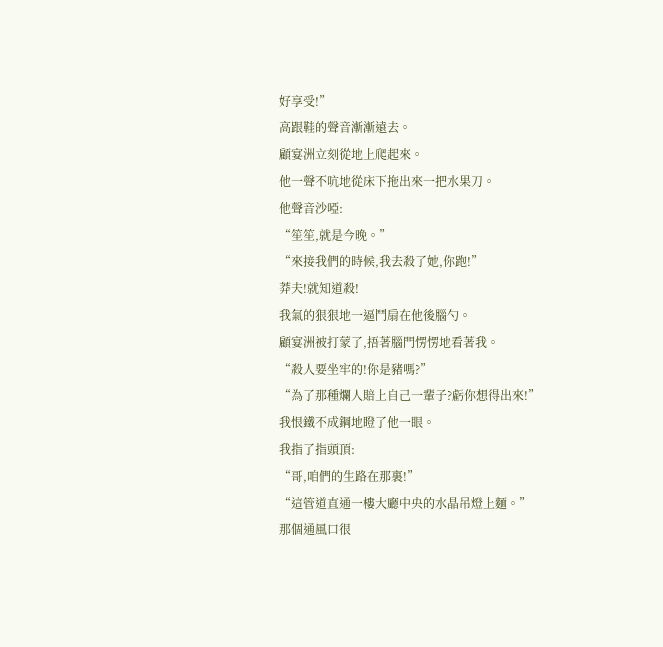好享受!”
高跟鞋的聲音漸漸遠去。
顧宴洲立刻從地上爬起來。
他一聲不吭地從床下拖出來一把水果刀。
他聲音沙啞:
“笙笙,就是今晚。”
“來接我們的時候,我去殺了她,你跑!”
莽夫!就知道殺!
我氣的狠狠地一逼鬥扇在他後腦勺。
顧宴洲被打蒙了,捂著腦門愣愣地看著我。
“殺人要坐牢的!你是豬嗎?”
“為了那種爛人賠上自己一輩子?虧你想得出來!”
我恨鐵不成鋼地瞪了他一眼。
我指了指頭頂:
“哥,咱們的生路在那裏!”
“這管道直通一樓大廳中央的水晶吊燈上麵。”
那個通風口很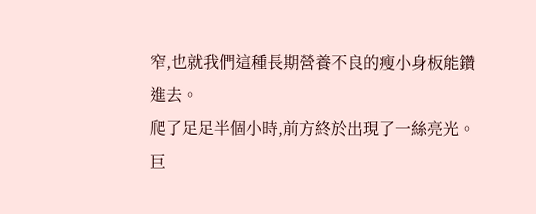窄,也就我們這種長期營養不良的瘦小身板能鑽進去。
爬了足足半個小時,前方終於出現了一絲亮光。
巨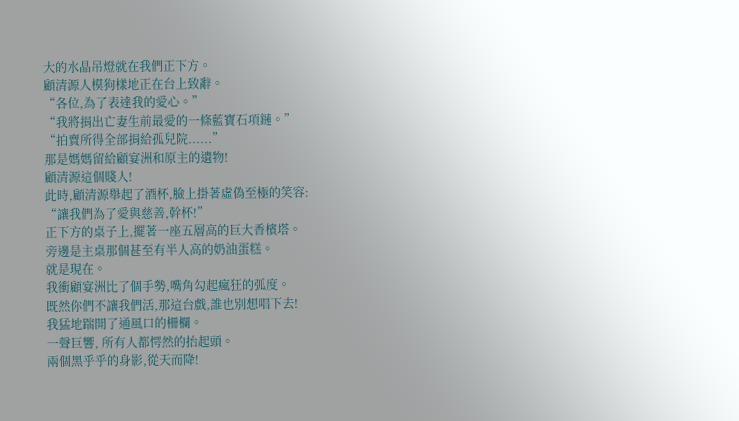大的水晶吊燈就在我們正下方。
顧清源人模狗樣地正在台上致辭。
“各位,為了表達我的愛心。”
“我將捐出亡妻生前最愛的一條藍寶石項鏈。”
“拍賣所得全部捐給孤兒院......”
那是媽媽留給顧宴洲和原主的遺物!
顧清源這個賤人!
此時,顧清源舉起了酒杯,臉上掛著虛偽至極的笑容:
“讓我們為了愛與慈善,幹杯!”
正下方的桌子上,擺著一座五層高的巨大香檳塔。
旁邊是主桌那個甚至有半人高的奶油蛋糕。
就是現在。
我衝顧宴洲比了個手勢,嘴角勾起瘋狂的弧度。
既然你們不讓我們活,那這台戲,誰也別想唱下去!
我猛地踹開了通風口的柵欄。
一聲巨響, 所有人都愕然的抬起頭。
兩個黑乎乎的身影,從天而降!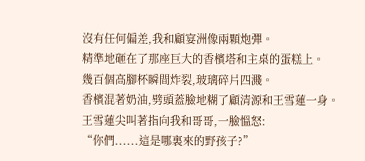沒有任何偏差,我和顧宴洲像兩顆炮彈。
精準地砸在了那座巨大的香檳塔和主桌的蛋糕上。
幾百個高腳杯瞬間炸裂,玻璃碎片四濺。
香檳混著奶油,劈頭蓋臉地糊了顧清源和王雪蓮一身。
王雪蓮尖叫著指向我和哥哥,一臉慍怒:
“你們......這是哪裏來的野孩子?”